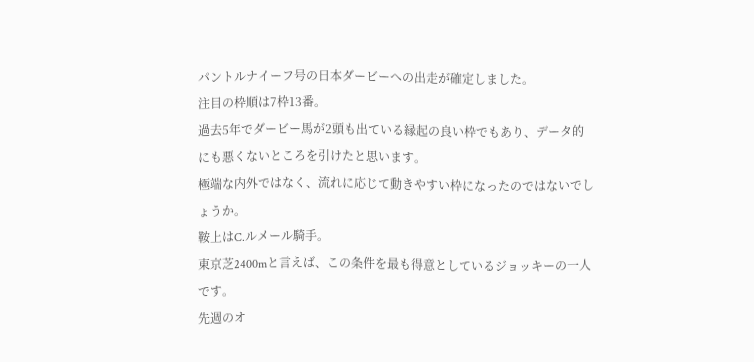パントルナイーフ号の日本ダービーへの出走が確定しました。
注目の枠順は7枠13番。
過去5年でダービー馬が2頭も出ている縁起の良い枠でもあり、データ的にも悪くないところを引けたと思います。
極端な内外ではなく、流れに応じて動きやすい枠になったのではないでしょうか。
鞍上はC.ルメール騎手。
東京芝2400mと言えば、この条件を最も得意としているジョッキーの一人です。
先週のオ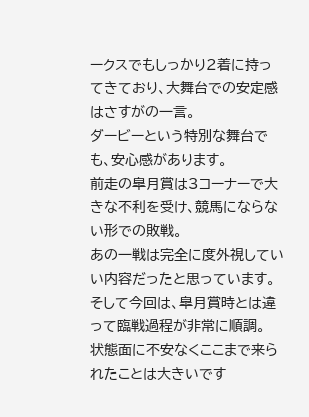ークスでもしっかり2着に持ってきており、大舞台での安定感はさすがの一言。
ダービーという特別な舞台でも、安心感があります。
前走の皐月賞は3コーナーで大きな不利を受け、競馬にならない形での敗戦。
あの一戦は完全に度外視していい内容だったと思っています。
そして今回は、皐月賞時とは違って臨戦過程が非常に順調。
状態面に不安なくここまで来られたことは大きいです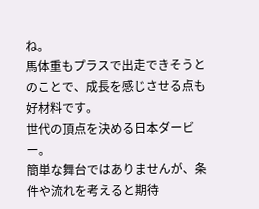ね。
馬体重もプラスで出走できそうとのことで、成長を感じさせる点も好材料です。
世代の頂点を決める日本ダービー。
簡単な舞台ではありませんが、条件や流れを考えると期待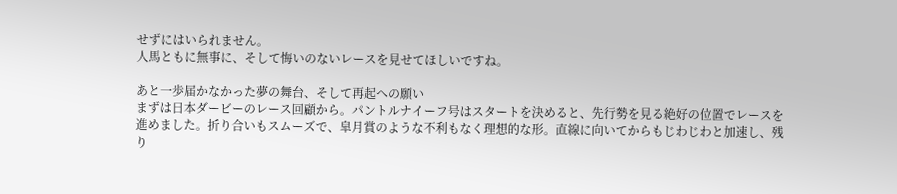せずにはいられません。
人馬ともに無事に、そして悔いのないレースを見せてほしいですね。

あと一歩届かなかった夢の舞台、そして再起への願い
まずは日本ダービーのレース回顧から。パントルナイーフ号はスタートを決めると、先行勢を見る絶好の位置でレースを進めました。折り合いもスムーズで、皐月賞のような不利もなく理想的な形。直線に向いてからもじわじわと加速し、残り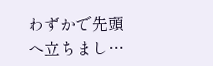わずかで先頭へ立ちまし…